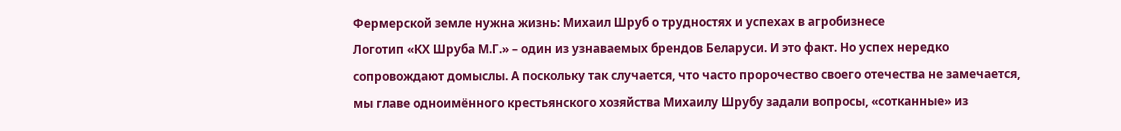Фермерской земле нужна жизнь: Михаил Шруб о трудностях и успехах в агробизнесе
Логотип «КХ Шруба М.Г.» – один из узнаваемых брендов Беларуси. И это факт. Но успех нередко сопровождают домыслы. А поскольку так случается, что часто пророчество своего отечества не замечается, мы главе одноимённого крестьянского хозяйства Михаилу Шрубу задали вопросы, «сотканные» из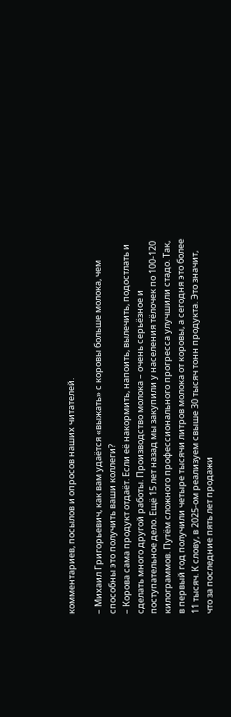комментариев, посылов и опросов наших читателей.

– Михаил Григорьевич, как вам удаётся «выжать» с коровы больше молока, чем способны это получить ваши коллеги?
– Корова сама продукт отдаёт. Если её накормить, напоить, вылечить, подостлать и сделать много другой работы. Производство молока – очень серьёзное и поступательное дело. Ещё 15 лет назад мы закупили у населения тёлочек по 100-120 килограммов. Путём сложного профессионального прогресса улучшили стадо. Так, в первый год получили четыре тысячи литров молока от коровы, а сегодня это более 11 тысяч. К слову, в 2025-ом реализуем свыше 30 тысяч тонн продукта. Это значит, что за последние пять лет продажи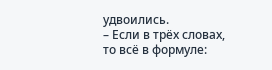удвоились.
– Если в трёх словах, то всё в формуле: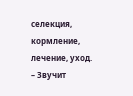селекция, кормление, лечение, уход.
– Звучит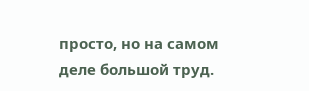просто, но на самом деле большой труд.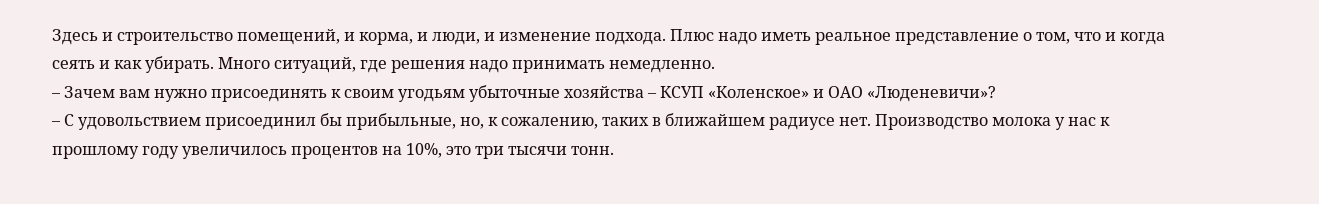Здесь и строительство помещений, и корма, и люди, и изменение подхода. Плюс надо иметь реальное представление о том, что и когда сеять и как убирать. Много ситуаций, где решения надо принимать немедленно.
– Зачем вам нужно присоединять к своим угодьям убыточные хозяйства – КСУП «Коленское» и ОАО «Люденевичи»?
– С удовольствием присоединил бы прибыльные, но, к сожалению, таких в ближайшем радиусе нет. Производство молока у нас к прошлому году увеличилось процентов на 10%, это три тысячи тонн.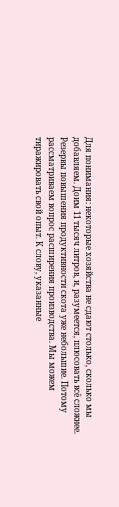Для понимания: некоторые хозяйства не сдают столько, сколько мы добавляем. Доим 11 тысяч литров, и, разумеется, плюсовать всё сложнее. Резервы повышения продуктивности скота уже небольшие. Потому рассматриваем вопрос расширения производства. Мы можем тиражировать свой опыт. К слову, указанные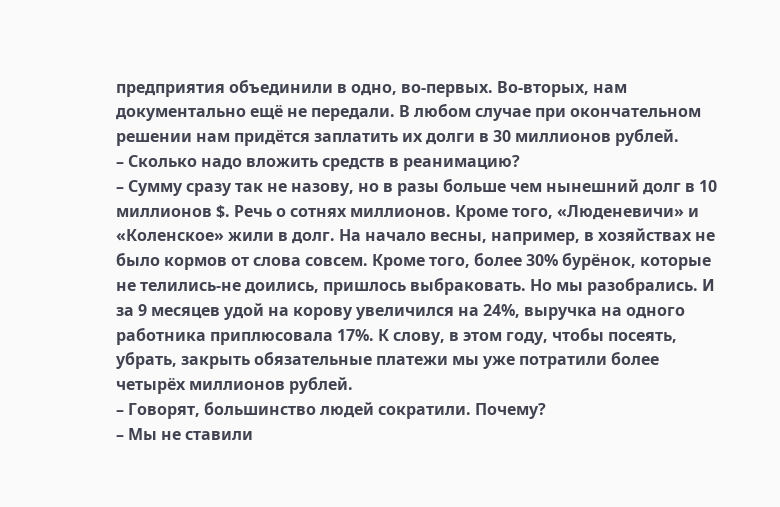предприятия объединили в одно, во-первых. Во-вторых, нам документально ещё не передали. В любом случае при окончательном решении нам придётся заплатить их долги в 30 миллионов рублей.
– Сколько надо вложить средств в реанимацию?
– Сумму сразу так не назову, но в разы больше чем нынешний долг в 10 миллионов $. Речь о сотнях миллионов. Кроме того, «Люденевичи» и «Коленское» жили в долг. На начало весны, например, в хозяйствах не было кормов от слова совсем. Кроме того, более 30% бурёнок, которые не телились-не доились, пришлось выбраковать. Но мы разобрались. И за 9 месяцев удой на корову увеличился на 24%, выручка на одного работника приплюсовала 17%. К слову, в этом году, чтобы посеять, убрать, закрыть обязательные платежи мы уже потратили более четырёх миллионов рублей.
– Говорят, большинство людей сократили. Почему?
– Мы не ставили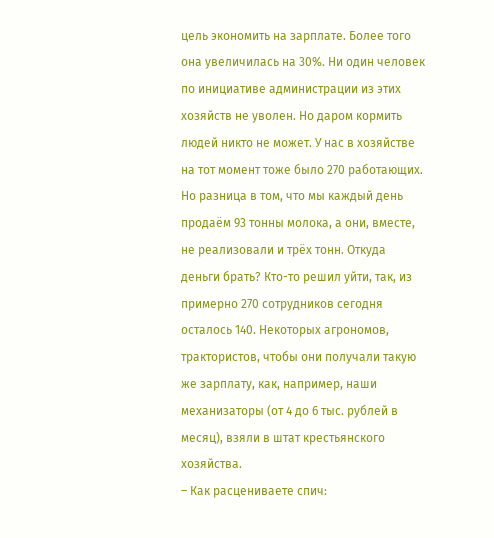цель экономить на зарплате. Более того она увеличилась на 30%. Ни один человек по инициативе администрации из этих хозяйств не уволен. Но даром кормить людей никто не может. У нас в хозяйстве на тот момент тоже было 270 работающих. Но разница в том, что мы каждый день продаём 93 тонны молока, а они, вместе, не реализовали и трёх тонн. Откуда деньги брать? Кто-то решил уйти, так, из примерно 270 сотрудников сегодня осталось 140. Некоторых агрономов, трактористов, чтобы они получали такую же зарплату, как, например, наши механизаторы (от 4 до 6 тыс. рублей в месяц), взяли в штат крестьянского хозяйства.
– Как расцениваете спич: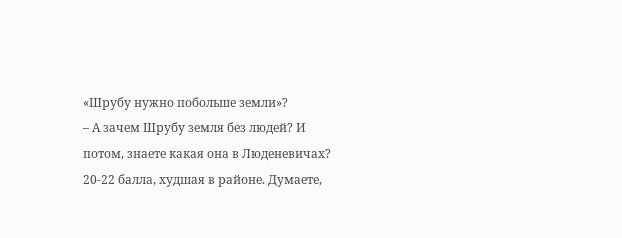«Шрубу нужно побольше земли»?
– А зачем Шрубу земля без людей? И потом, знаете какая она в Люденевичах? 20-22 балла, худшая в районе. Думаете,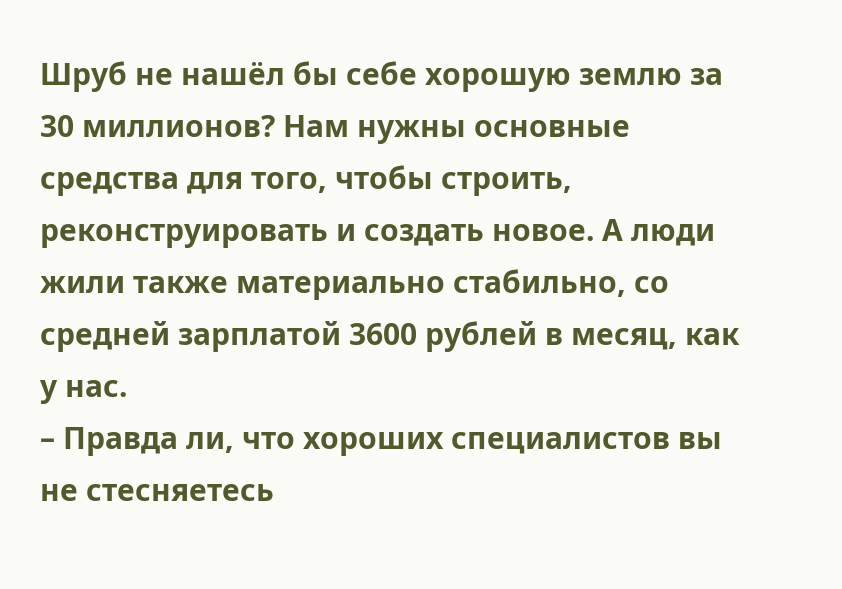Шруб не нашёл бы себе хорошую землю за 30 миллионов? Нам нужны основные средства для того, чтобы строить, реконструировать и создать новое. А люди жили также материально стабильно, со средней зарплатой 3600 рублей в месяц, как у нас.
– Правда ли, что хороших специалистов вы не стесняетесь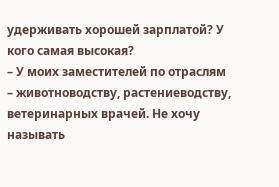удерживать хорошей зарплатой? У кого самая высокая?
– У моих заместителей по отраслям – животноводству, растениеводству, ветеринарных врачей. Не хочу называть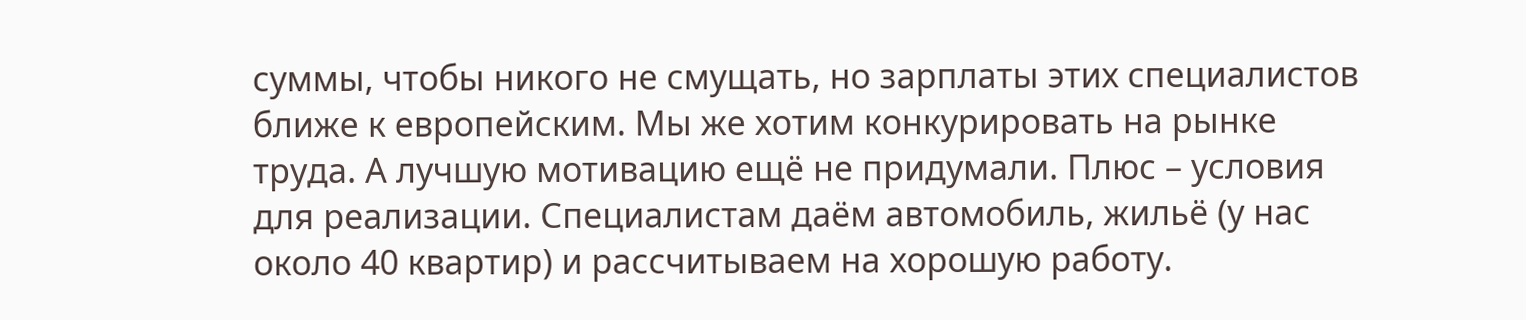суммы, чтобы никого не смущать, но зарплаты этих специалистов ближе к европейским. Мы же хотим конкурировать на рынке труда. А лучшую мотивацию ещё не придумали. Плюс – условия для реализации. Специалистам даём автомобиль, жильё (у нас около 40 квартир) и рассчитываем на хорошую работу.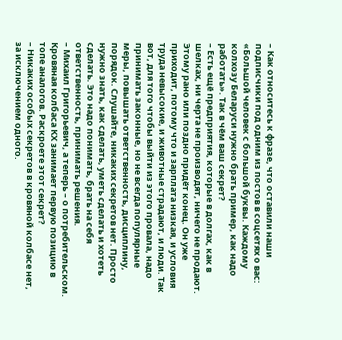– Как относитесь к фразе, что оставили наши подписчики под одним из постов в соцсетях о вас: «Большой человек с большой буквы. Каждому колхозу Беларуси нужно брать пример, как надо работать». Так в чём ваш секрет?
– Есть ещё предприятия, которые в долгах, как в шелках, ни черта не производят, ничего не продают. Этому рано или поздно придёт конец. Он уже приходит, потому что и зарплата низкая, и условия труда невысокие, и животные страдают, и люди. Так вот, для того чтобы выйти из этого провала, надо принимать законные, но не всегда популярные меры, повышать ответственность, дисциплину, порядок. Слушайте, никаких секретов нет. Просто нужно знать, как сделать, уметь сделать и хотеть сделать. Это надо понимать, брать на себя ответственность, принимать решения.
– Михаил Григорьевич, а теперь – о потребительском. Кровяная колбаса КХ занимает первую позицию в топе аналогов. Раскроете этот секрет?
– Никаких особых секретов в кровяной колбасе нет, за исключением одного.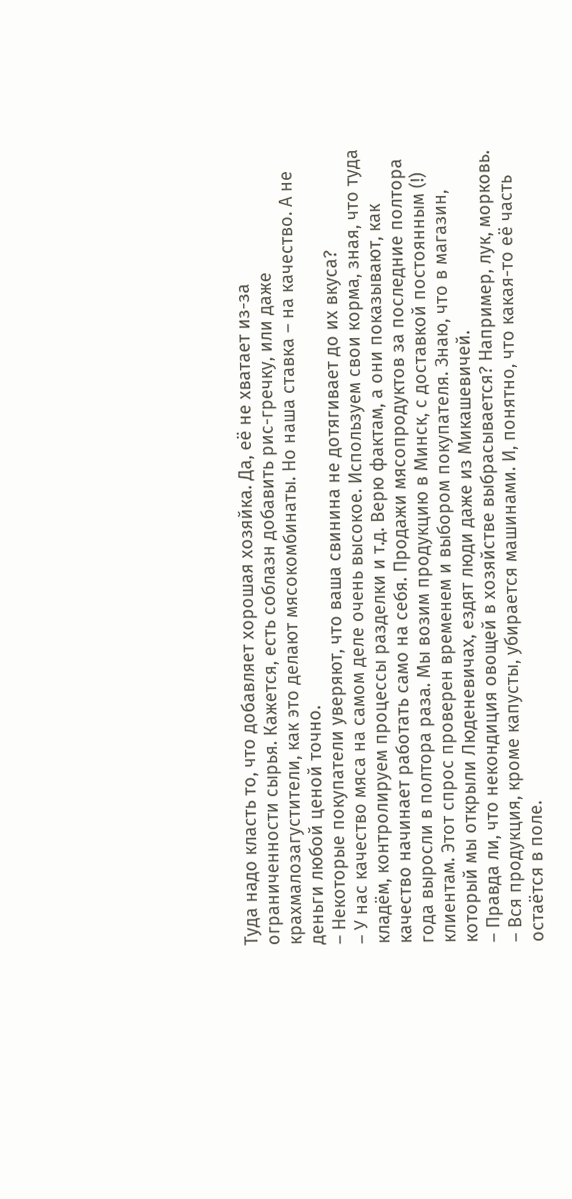Туда надо класть то, что добавляет хорошая хозяйка. Да, её не хватает из-за ограниченности сырья. Кажется, есть соблазн добавить рис-гречку, или даже крахмалозагустители, как это делают мясокомбинаты. Но наша ставка – на качество. А не деньги любой ценой точно.
– Некоторые покупатели уверяют, что ваша свинина не дотягивает до их вкуса?
– У нас качество мяса на самом деле очень высокое. Используем свои корма, зная, что туда кладём, контролируем процессы разделки и т.д. Верю фактам, а они показывают, как качество начинает работать само на себя. Продажи мясопродуктов за последние полтора года выросли в полтора раза. Мы возим продукцию в Минск, с доставкой постоянным (!) клиентам. Этот спрос проверен временем и выбором покупателя. Знаю, что в магазин, который мы открыли Люденевичах, ездят люди даже из Микашевичей.
– Правда ли, что некондиция овощей в хозяйстве выбрасывается? Например, лук, морковь.
– Вся продукция, кроме капусты, убирается машинами. И, понятно, что какая-то её часть остаётся в поле.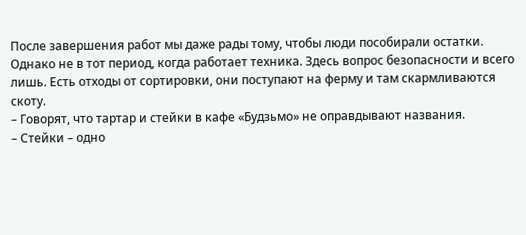После завершения работ мы даже рады тому, чтобы люди пособирали остатки. Однако не в тот период, когда работает техника. Здесь вопрос безопасности и всего лишь. Есть отходы от сортировки, они поступают на ферму и там скармливаются скоту.
– Говорят, что тартар и стейки в кафе «Будзьмо» не оправдывают названия.
– Стейки – одно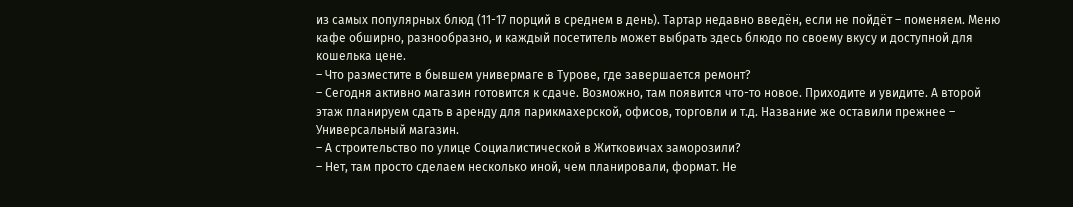из самых популярных блюд (11-17 порций в среднем в день). Тартар недавно введён, если не пойдёт – поменяем. Меню кафе обширно, разнообразно, и каждый посетитель может выбрать здесь блюдо по своему вкусу и доступной для кошелька цене.
– Что разместите в бывшем универмаге в Турове, где завершается ремонт?
– Сегодня активно магазин готовится к сдаче. Возможно, там появится что-то новое. Приходите и увидите. А второй этаж планируем сдать в аренду для парикмахерской, офисов, торговли и т.д. Название же оставили прежнее – Универсальный магазин.
– А строительство по улице Социалистической в Житковичах заморозили?
– Нет, там просто сделаем несколько иной, чем планировали, формат. Не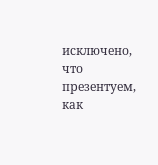исключено, что презентуем, как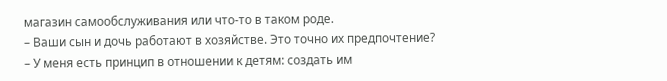магазин самообслуживания или что-то в таком роде.
– Ваши сын и дочь работают в хозяйстве. Это точно их предпочтение?
– У меня есть принцип в отношении к детям: создать им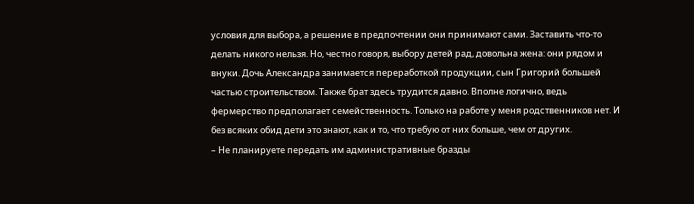условия для выбора, а решение в предпочтении они принимают сами. Заставить что-то делать никого нельзя. Но, честно говоря, выбору детей рад, довольна жена: они рядом и внуки. Дочь Александра занимается переработкой продукции, сын Григорий большей частью строительством. Также брат здесь трудится давно. Вполне логично, ведь фермерство предполагает семейственность. Только на работе у меня родственников нет. И без всяких обид дети это знают, как и то, что требую от них больше, чем от других.
– Не планируете передать им административные бразды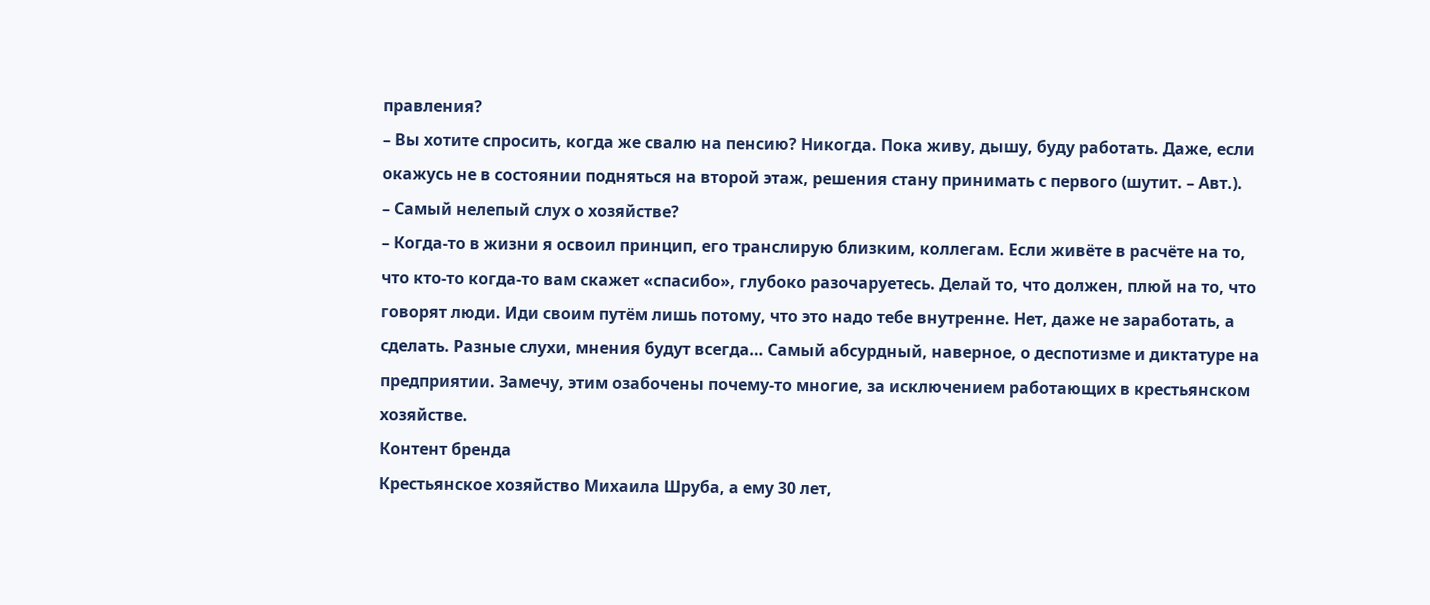правления?
– Вы хотите спросить, когда же свалю на пенсию? Никогда. Пока живу, дышу, буду работать. Даже, если окажусь не в состоянии подняться на второй этаж, решения стану принимать с первого (шутит. – Авт.).
– Самый нелепый слух о хозяйстве?
– Когда-то в жизни я освоил принцип, его транслирую близким, коллегам. Если живёте в расчёте на то, что кто-то когда-то вам скажет «спасибо», глубоко разочаруетесь. Делай то, что должен, плюй на то, что говорят люди. Иди своим путём лишь потому, что это надо тебе внутренне. Нет, даже не заработать, а сделать. Разные слухи, мнения будут всегда… Самый абсурдный, наверное, о деспотизме и диктатуре на предприятии. Замечу, этим озабочены почему-то многие, за исключением работающих в крестьянском хозяйстве.
Контент бренда
Крестьянское хозяйство Михаила Шруба, а ему 30 лет,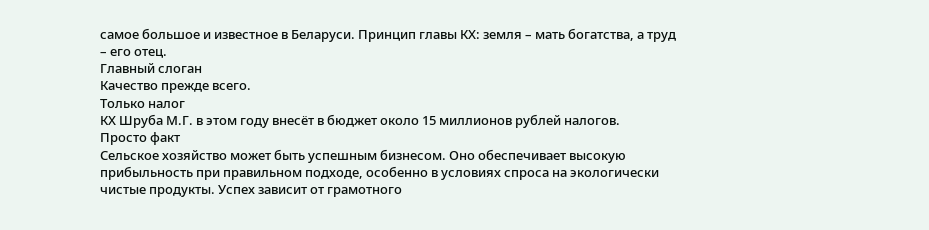самое большое и известное в Беларуси. Принцип главы КХ: земля – мать богатства, а труд – его отец.
Главный слоган
Качество прежде всего.
Только налог
КХ Шруба М.Г. в этом году внесёт в бюджет около 15 миллионов рублей налогов.
Просто факт
Сельское хозяйство может быть успешным бизнесом. Оно обеспечивает высокую прибыльность при правильном подходе, особенно в условиях спроса на экологически чистые продукты. Успех зависит от грамотного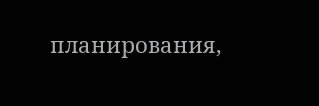планирования,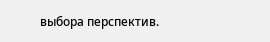выбора перспектив.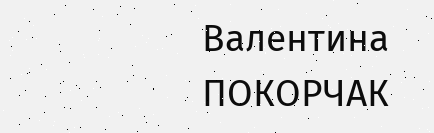Валентина ПОКОРЧАК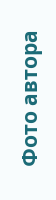Фото автора